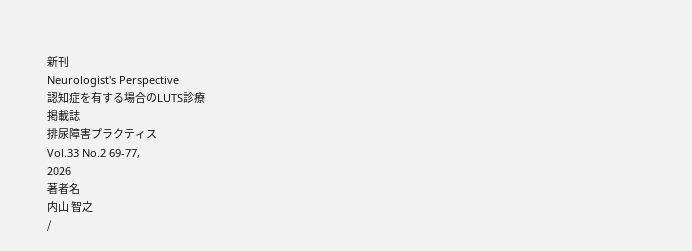新刊
Neurologist's Perspective
認知症を有する場合のLUTS診療
掲載誌
排尿障害プラクティス
Vol.33 No.2 69-77,
2026
著者名
内山 智之
/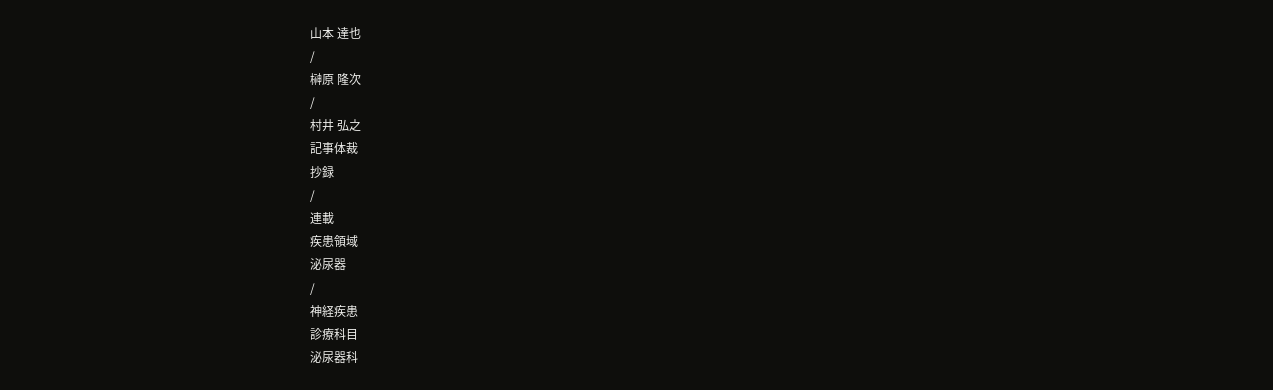山本 達也
/
榊原 隆次
/
村井 弘之
記事体裁
抄録
/
連載
疾患領域
泌尿器
/
神経疾患
診療科目
泌尿器科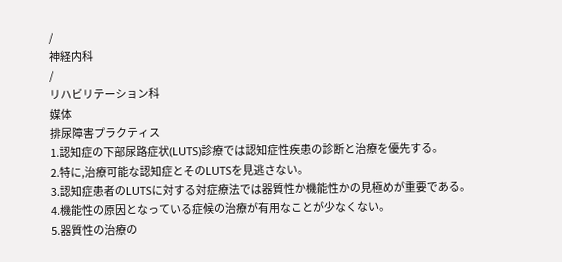/
神経内科
/
リハビリテーション科
媒体
排尿障害プラクティス
1.認知症の下部尿路症状(LUTS)診療では認知症性疾患の診断と治療を優先する。
2.特に,治療可能な認知症とそのLUTSを見逃さない。
3.認知症患者のLUTSに対する対症療法では器質性か機能性かの見極めが重要である。
4.機能性の原因となっている症候の治療が有用なことが少なくない。
5.器質性の治療の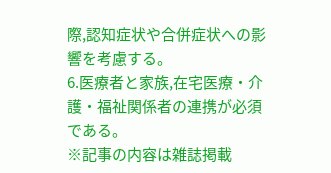際,認知症状や合併症状への影響を考慮する。
6.医療者と家族,在宅医療・介護・福祉関係者の連携が必須である。
※記事の内容は雑誌掲載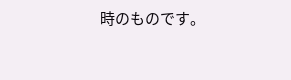時のものです。